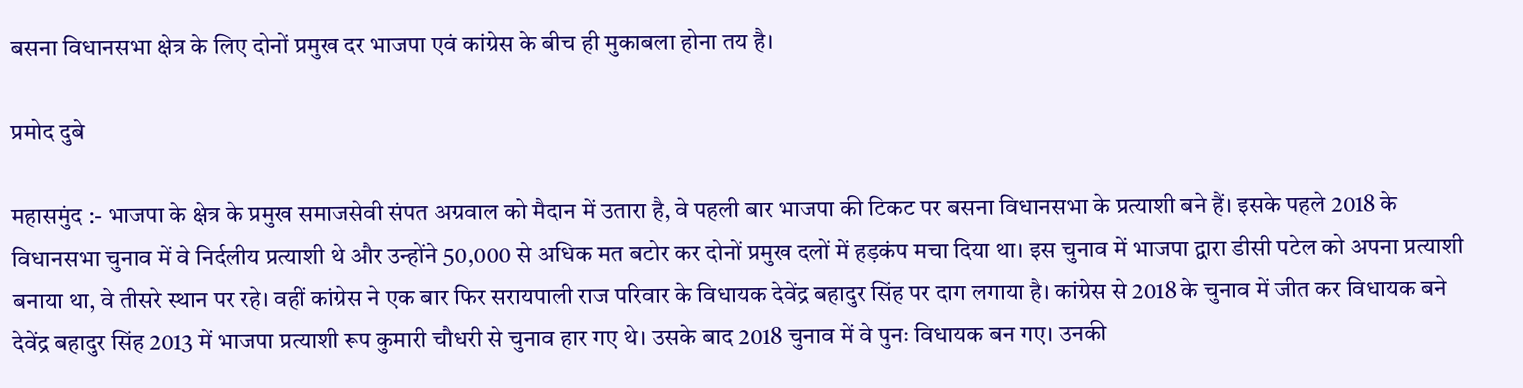बसना विधानसभा क्षेत्र के लिए दोनों प्रमुख दर भाजपा एवं कांग्रेस के बीच ही मुकाबला होना तय है।

प्रमोद दुबे

महासमुंद :- भाजपा के क्षेत्र के प्रमुख समाजसेवी संपत अग्रवाल को मैदान में उतारा है, वे पहली बार भाजपा की टिकट पर बसना विधानसभा के प्रत्याशी बने हैं। इसके पहले 2018 के विधानसभा चुनाव में वे निर्दलीय प्रत्याशी थे और उन्होंने 50,000 से अधिक मत बटोर कर दोनों प्रमुख दलों में हड़कंप मचा दिया था। इस चुनाव में भाजपा द्वारा डीसी पटेल को अपना प्रत्याशी बनाया था, वे तीसरे स्थान पर रहे। वहीं कांग्रेस ने एक बार फिर सरायपाली राज परिवार के विधायक देवेंद्र बहादुर सिंह पर दाग लगाया है। कांग्रेस से 2018 के चुनाव में जीत कर विधायक बने देवेंद्र बहादुर सिंह 2013 में भाजपा प्रत्याशी रूप कुमारी चौधरी से चुनाव हार गए थे। उसके बाद 2018 चुनाव में वे पुनः विधायक बन गए। उनकी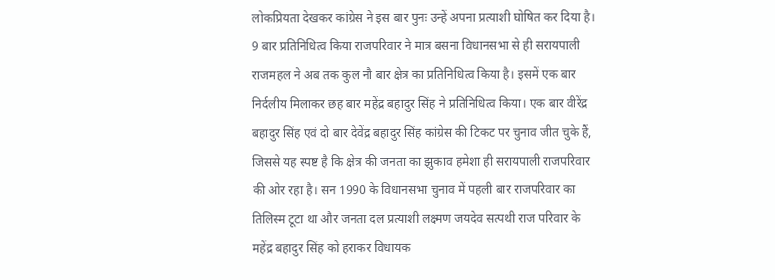लोकप्रियता देखकर कांग्रेस ने इस बार पुनः उन्हें अपना प्रत्याशी घोषित कर दिया है। 9 बार प्रतिनिधित्व किया राजपरिवार ने मात्र बसना विधानसभा से ही सरायपाली राजमहल ने अब तक कुल नौ बार क्षेत्र का प्रतिनिधित्व किया है। इसमें एक बार निर्दलीय मिलाकर छह बार महेंद्र बहादुर सिंह ने प्रतिनिधित्व किया। एक बार वीरेंद्र बहादुर सिंह एवं दो बार देवेंद्र बहादुर सिंह कांग्रेस की टिकट पर चुनाव जीत चुके हैं, जिससे यह स्पष्ट है कि क्षेत्र की जनता का झुकाव हमेशा ही सरायपाली राजपरिवार की ओर रहा है। सन 1990 के विधानसभा चुनाव में पहली बार राजपरिवार का तिलिस्म टूटा था और जनता दल प्रत्याशी लक्ष्मण जयदेव सत्पथी राज परिवार के महेंद्र बहादुर सिंह को हराकर विधायक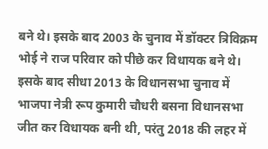बने थे। इसके बाद 2003 के चुनाव में डॉक्टर त्रिविक्रम भोई ने राज परिवार को पीछे कर विधायक बने थे। इसके बाद सीधा 2013 के विधानसभा चुनाव में भाजपा नेत्री रूप कुमारी चौधरी बसना विधानसभा जीत कर विधायक बनी थी, परंतु 2018 की लहर में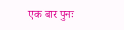एक बार पुनः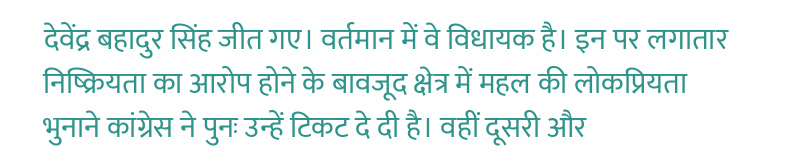देवेंद्र बहादुर सिंह जीत गए। वर्तमान में वे विधायक है। इन पर लगातार निष्क्रियता का आरोप होने के बावजूद क्षेत्र में महल की लोकप्रियता भुनाने कांग्रेस ने पुनः उन्हें टिकट दे दी है। वहीं दूसरी और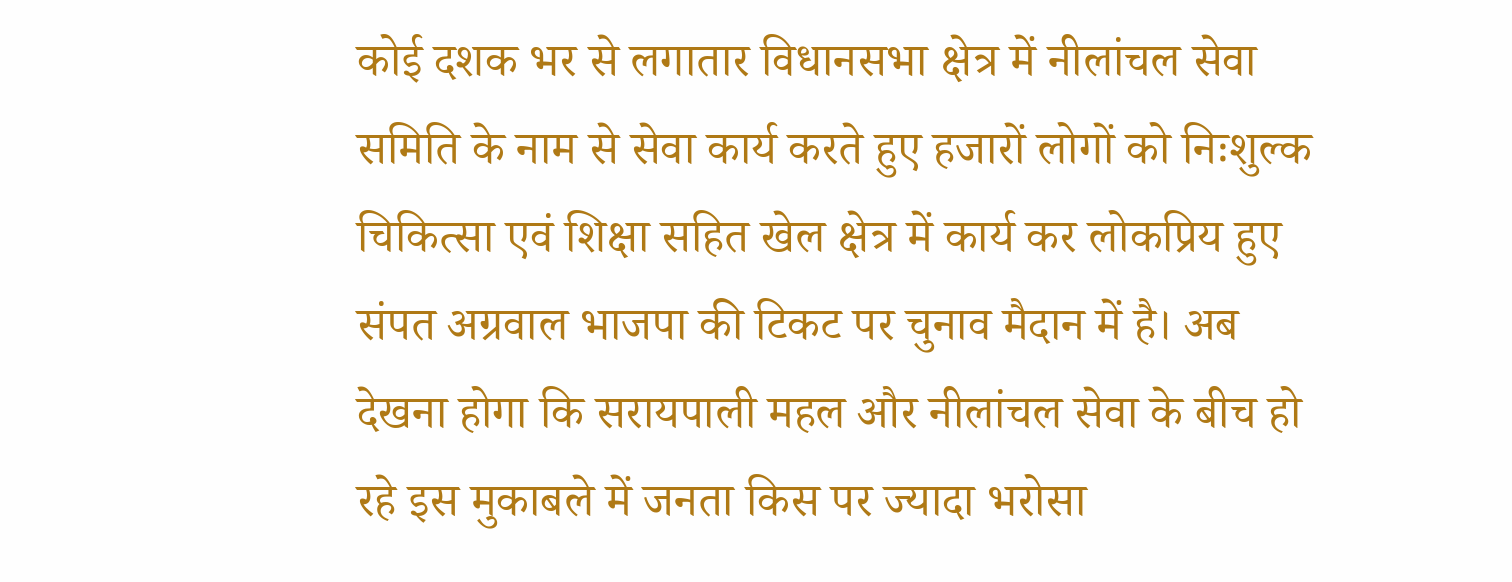कोई दशक भर से लगातार विधानसभा क्षेत्र में नीलांचल सेवा समिति के नाम से सेवा कार्य करते हुए हजारों लोगों को निःशुल्क चिकित्सा एवं शिक्षा सहित खेल क्षेत्र में कार्य कर लोकप्रिय हुए संपत अग्रवाल भाजपा की टिकट पर चुनाव मैदान में है। अब देखना होगा कि सरायपाली महल और नीलांचल सेवा के बीच हो रहे इस मुकाबले में जनता किस पर ज्यादा भरोसा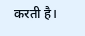करती है।